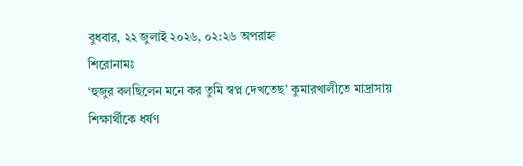বুধবার, ২২ জুলাই ২০২৬, ০২:২৬ অপরাহ্ন
শিরোনামঃ
‘হুজুর বলছিলেন মনে কর তুমি স্বপ্ন দেখতেছ’ কুমারখালীতে মাদ্রাসায় শিক্ষার্থীকে ধর্ষণ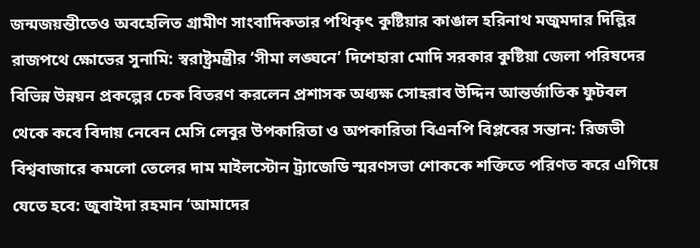জন্মজয়ন্তীতেও অবহেলিত গ্রামীণ সাংবাদিকতার পথিকৃৎ কুষ্টিয়ার কাঙাল হরিনাথ মজুমদার দিল্লির রাজপথে ক্ষোভের সুনামি: স্বরাষ্ট্রমন্ত্রীর ‘সীমা লঙ্ঘনে’ দিশেহারা মোদি সরকার কুষ্টিয়া জেলা পরিষদের বিভিন্ন উন্নয়ন প্রকল্পের চেক বিতরণ করলেন প্রশাসক অধ্যক্ষ সোহরাব উদ্দিন আন্তর্জাতিক ফুটবল থেকে কবে বিদায় নেবেন মেসি লেবুর উপকারিতা ও অপকারিতা বিএনপি বিপ্লবের সন্তান: রিজভী বিশ্ববাজারে কমলো তেলের দাম মাইলস্টোন ট্র্যাজেডি স্মরণসভা শোককে শক্তিতে পরিণত করে এগিয়ে যেতে হবে: জুবাইদা রহমান ‘আমাদের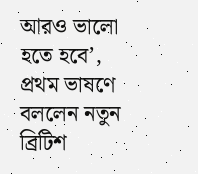আরও ভালো হতে হবে’, প্রথম ভাষণে বললেন নতুন ব্রিটিশ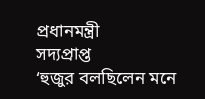প্রধানমন্ত্রী
সদ্যপ্রাপ্ত
‘হুজুর বলছিলেন মনে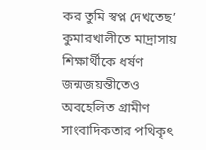কর তুমি স্বপ্ন দেখতেছ’ কুমারখালীতে মাদ্রাসায় শিক্ষার্থীকে ধর্ষণ জন্মজয়ন্তীতেও অবহেলিত গ্রামীণ সাংবাদিকতার পথিকৃৎ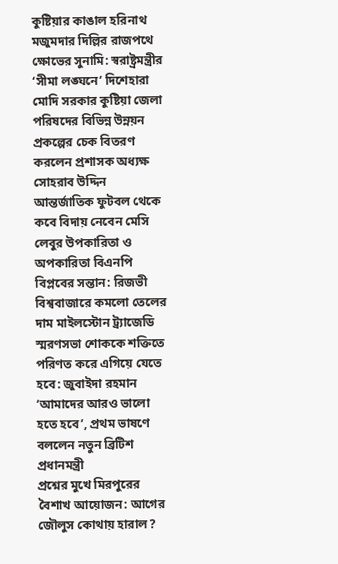কুষ্টিয়ার কাঙাল হরিনাথ মজুমদার দিল্লির রাজপথে ক্ষোভের সুনামি: স্বরাষ্ট্রমন্ত্রীর ‘সীমা লঙ্ঘনে’ দিশেহারা মোদি সরকার কুষ্টিয়া জেলা পরিষদের বিভিন্ন উন্নয়ন প্রকল্পের চেক বিতরণ করলেন প্রশাসক অধ্যক্ষ সোহরাব উদ্দিন আন্তর্জাতিক ফুটবল থেকে কবে বিদায় নেবেন মেসি লেবুর উপকারিতা ও অপকারিতা বিএনপি বিপ্লবের সন্তান: রিজভী বিশ্ববাজারে কমলো তেলের দাম মাইলস্টোন ট্র্যাজেডি স্মরণসভা শোককে শক্তিতে পরিণত করে এগিয়ে যেতে হবে: জুবাইদা রহমান ‘আমাদের আরও ভালো হতে হবে’, প্রথম ভাষণে বললেন নতুন ব্রিটিশ প্রধানমন্ত্রী
প্রশ্নের মুখে মিরপুরের বৈশাখ আয়োজন: আগের জৌলুস কোথায় হারাল?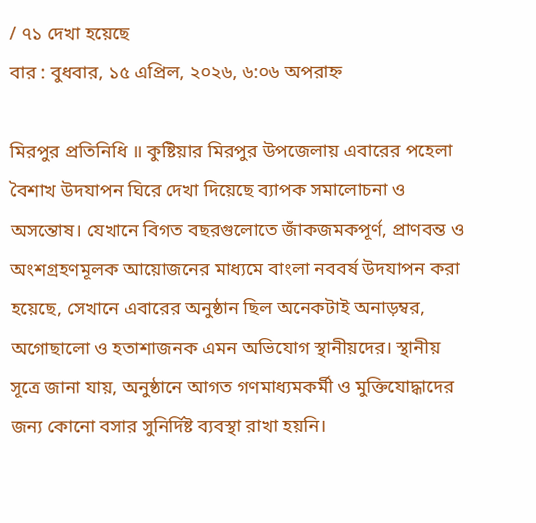/ ৭১ দেখা হয়েছে
বার : বুধবার, ১৫ এপ্রিল, ২০২৬, ৬:০৬ অপরাহ্ন

মিরপুর প্রতিনিধি ॥ কুষ্টিয়ার মিরপুর উপজেলায় এবারের পহেলা বৈশাখ উদযাপন ঘিরে দেখা দিয়েছে ব্যাপক সমালোচনা ও অসন্তোষ। যেখানে বিগত বছরগুলোতে জাঁকজমকপূর্ণ, প্রাণবন্ত ও অংশগ্রহণমূলক আয়োজনের মাধ্যমে বাংলা নববর্ষ উদযাপন করা হয়েছে, সেখানে এবারের অনুষ্ঠান ছিল অনেকটাই অনাড়ম্বর, অগোছালো ও হতাশাজনক এমন অভিযোগ স্থানীয়দের। স্থানীয় সূত্রে জানা যায়, অনুষ্ঠানে আগত গণমাধ্যমকর্মী ও মুক্তিযোদ্ধাদের জন্য কোনো বসার সুনির্দিষ্ট ব্যবস্থা রাখা হয়নি।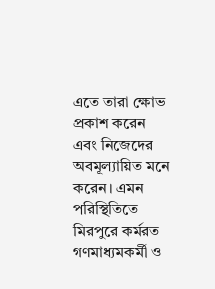এতে তারা ক্ষোভ প্রকাশ করেন এবং নিজেদের অবমূল্যায়িত মনে করেন। এমন পরিস্থিতিতে মিরপুরে কর্মরত গণমাধ্যমকর্মী ও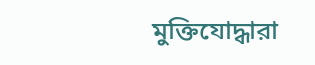মুক্তিযোদ্ধারা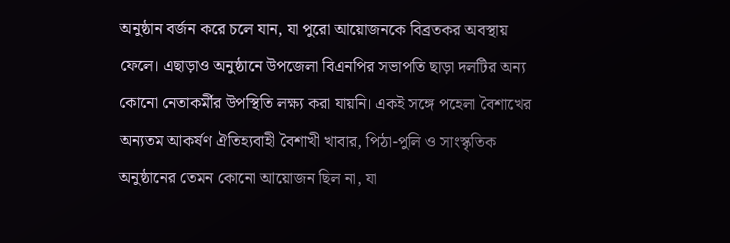অনুষ্ঠান বর্জন করে চলে যান, যা পুরো আয়োজনকে বিব্রতকর অবস্থায় ফেলে। এছাড়াও অনুষ্ঠানে উপজেলা বিএনপির সভাপতি ছাড়া দলটির অন্য কোনো নেতাকর্মীর উপস্থিতি লক্ষ্য করা যায়নি। একই সঙ্গে পহেলা বৈশাখের অন্যতম আকর্ষণ ঐতিহ্যবাহী বৈশাখী খাবার, পিঠা-পুলি ও সাংস্কৃতিক অনুষ্ঠানের তেমন কোনো আয়োজন ছিল না, যা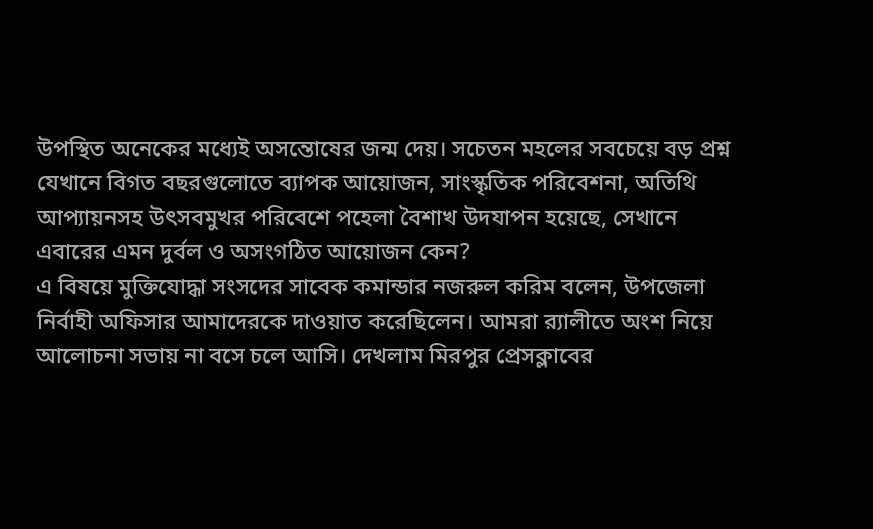উপস্থিত অনেকের মধ্যেই অসন্তোষের জন্ম দেয়। সচেতন মহলের সবচেয়ে বড় প্রশ্ন যেখানে বিগত বছরগুলোতে ব্যাপক আয়োজন, সাংস্কৃতিক পরিবেশনা, অতিথি আপ্যায়নসহ উৎসবমুখর পরিবেশে পহেলা বৈশাখ উদযাপন হয়েছে, সেখানে এবারের এমন দুর্বল ও অসংগঠিত আয়োজন কেন?
এ বিষয়ে মুক্তিযোদ্ধা সংসদের সাবেক কমান্ডার নজরুল করিম বলেন, উপজেলা নির্বাহী অফিসার আমাদেরকে দাওয়াত করেছিলেন। আমরা র‌্যালীতে অংশ নিয়ে আলোচনা সভায় না বসে চলে আসি। দেখলাম মিরপুর প্রেসক্লাবের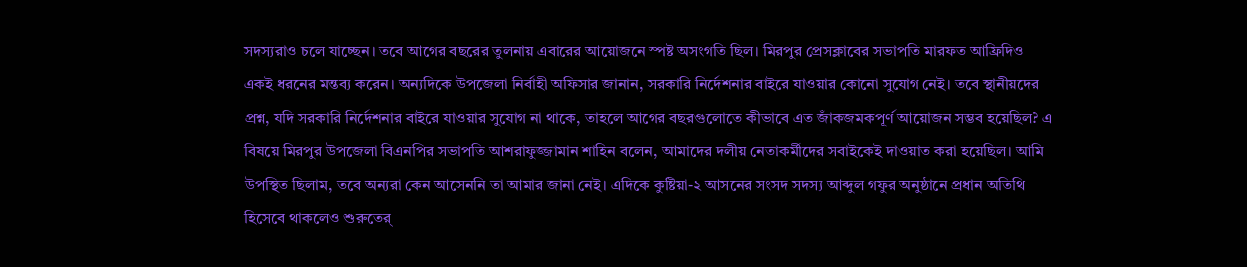সদস্যরাও চলে যাচ্ছেন। তবে আগের বছরের তুলনায় এবারের আয়োজনে স্পষ্ট অসংগতি ছিল। মিরপুর প্রেসক্লাবের সভাপতি মারফত আফ্রিদিও একই ধরনের মন্তব্য করেন। অন্যদিকে উপজেলা নির্বাহী অফিসার জানান, সরকারি নির্দেশনার বাইরে যাওয়ার কোনো সুযোগ নেই। তবে স্থানীয়দের প্রশ্ন, যদি সরকারি নির্দেশনার বাইরে যাওয়ার সুযোগ না থাকে, তাহলে আগের বছরগুলোতে কীভাবে এত জাঁকজমকপূর্ণ আয়োজন সম্ভব হয়েছিল? এ বিষয়ে মিরপুর উপজেলা বিএনপির সভাপতি আশরাফুজ্জামান শাহিন বলেন, আমাদের দলীয় নেতাকর্মীদের সবাইকেই দাওয়াত করা হয়েছিল। আমি উপস্থিত ছিলাম, তবে অন্যরা কেন আসেননি তা আমার জানা নেই। এদিকে কুষ্টিয়া-২ আসনের সংসদ সদস্য আব্দুল গফুর অনুষ্ঠানে প্রধান অতিথি হিসেবে থাকলেও শুরুতের্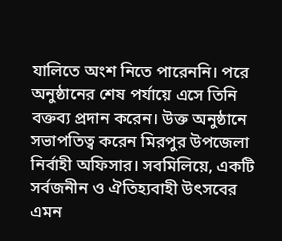যালিতে অংশ নিতে পারেননি। পরে অনুষ্ঠানের শেষ পর্যায়ে এসে তিনি বক্তব্য প্রদান করেন। উক্ত অনুষ্ঠানে সভাপতিত্ব করেন মিরপুর উপজেলা নির্বাহী অফিসার। সবমিলিয়ে, একটি সর্বজনীন ও ঐতিহ্যবাহী উৎসবের এমন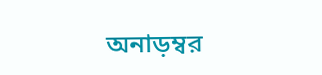অনাড়ম্বর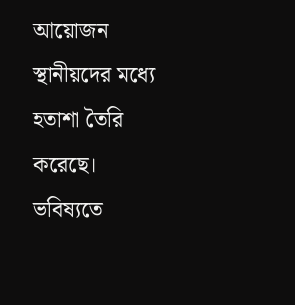আয়োজন স্থানীয়দের মধ্যে হতাশা তৈরি করেছে। ভবিষ্যতে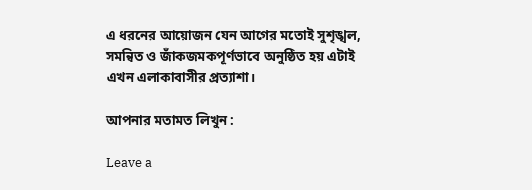এ ধরনের আয়োজন যেন আগের মতোই সুশৃঙ্খল, সমন্বিত ও জাঁকজমকপূর্ণভাবে অনুষ্ঠিত হয় এটাই এখন এলাকাবাসীর প্রত্যাশা।

আপনার মতামত লিখুন :

Leave a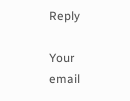Reply

Your email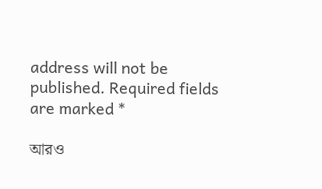address will not be published. Required fields are marked *

আরও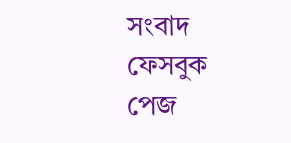সংবাদ
ফেসবুক পেজ